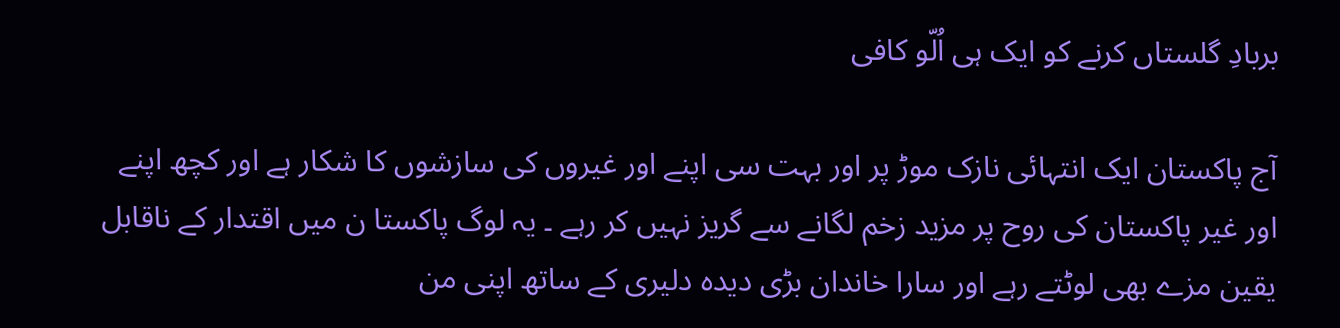بربادِ گلستاں کرنے کو ایک ہی اُلّو کافی

آج پاکستان ایک انتہائی نازک موڑ پر اور بہت سی اپنے اور غیروں کی سازشوں کا شکار ہے اور کچھ اپنے اور غیر پاکستان کی روح پر مزید زخم لگانے سے گریز نہیں کر رہے ۔ یہ لوگ پاکستا ن میں اقتدار کے ناقابل یقین مزے بھی لوٹتے رہے اور سارا خاندان بڑی دیدہ دلیری کے ساتھ اپنی من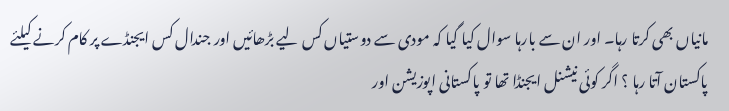مانیاں بھی کرتا رہا۔ اور ان سے بارہا سوال کیا گیا کہ مودی سے دوستیاں کس لیے بڑھائیں اور جندال کس ایجنڈے پر کام کرنے کیلئے پاکستان آتا رہا ؟ اگر کوئی نیشنل ایجنڈا تھا تو پاکستانی اپوزیشن اور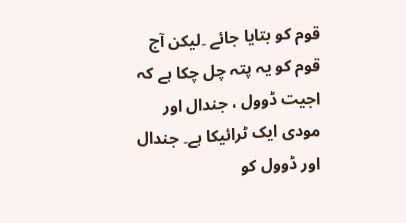قوم کو بتایا جائے ۔لیکن آج قوم کو یہ پتہ چل چکا ہے کہ اجیت ڈوول ، جندال اور مودی ایک ٹرائیکا ہے۔ جندال اور ڈوول کو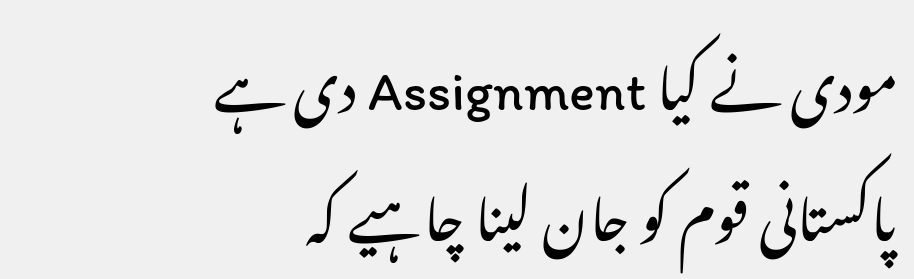مودی نے کیا Assignment دی ہے پاکستانی قوم کو جان لینا چاہیے کہ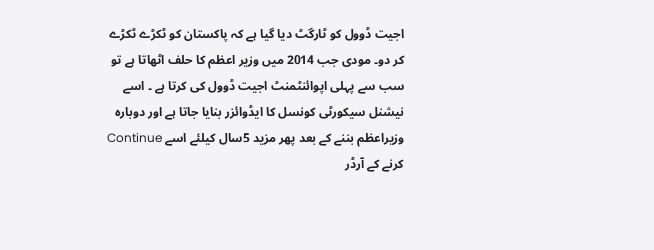اجیت ڈوول کو ٹارگٹ دیا گیا ہے کہ پاکستان کو ٹکڑے ٹکڑے کر دو۔ مودی جب 2014 میں وزیر اعظم کا حلف اٹھاتا ہے تو سب سے پہلی اپوائنٹمنٹ اجیت ڈوول کی کرتا ہے ۔ اسے نیشنل سیکورٹی کونسل کا ایڈوائزر بنایا جاتا ہے اور دوبارہ وزیراعظم بننے کے بعد پھر مزید 5سال کیلئے اسے Continue کرنے کے آرڈر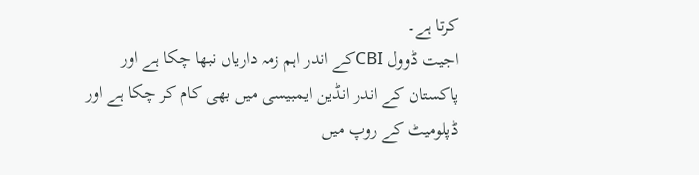کرتا ہے۔
اجیت ڈوول CBIکے اندر اہم زمہ داریاں نبھا چکا ہے اور پاکستان کے اندر انڈین ایمبیسی میں بھی کام کر چکا ہے اور ڈپلومیٹ کے روپ میں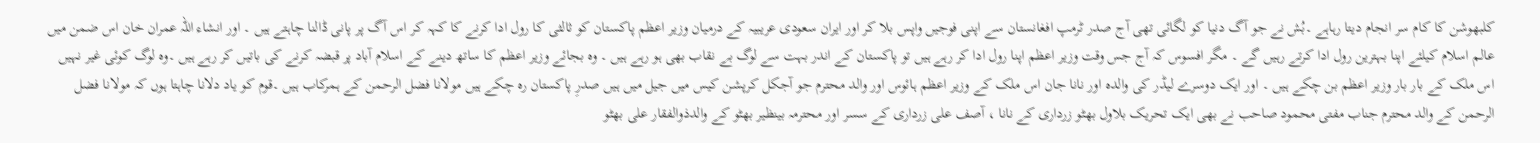کلبھوشن کا کام سر انجام دیتا رہاہے ۔بُش نے جو آگ دنیا کو لگائی تھی آج صدر ٹرمپ افغانستان سے اپنی فوجیں واپس بلا کر اور ایران سعودی عریبیہ کے درمیان وزیر اعظم پاکستان کو ثالثی کا رول ادا کرنے کا کہہ کر اس آگ پر پانی ڈالنا چاہتے ہیں ۔ اور انشاء اللہ عمران خان اس ضمن میں عالم اسلام کیلئے اپنا بہترین رول ادا کرتے رہیں گے ۔ مگر افسوس کہ آج جس وقت وزیر اعظم اپنا رول ادا کر رہے ہیں تو پاکستان کے اندر بہت سے لوگ بے نقاب بھی ہو رہے ہیں ۔ وہ بجائے وزیر اعظم کا ساتھ دینے کے اسلام آباد پر قبضہ کرنے کی باتیں کر رہے ہیں ۔وہ لوگ کوئی غیر نہیں اس ملک کے بار بار وزیر اعظم بن چکے ہیں ۔ اور ایک دوسرے لیڈر کی والدہ اور نانا جان اس ملک کے وزیر اعظم ہائوس اور والد محترم جو آجکل کرپشن کیس میں جیل میں ہیں صدرِ پاکستان رہ چکے ہیں مولانا فضل الرحمن کے ہمرکاب ہیں ۔قوم کو یاد دلانا چاہتا ہوں کہ مولانا فضل الرحمن کے والد محترم جناب مفتی محمود صاحب نے بھی ایک تحریک بلاول بھٹو زرداری کے نانا ، آصف علی زرداری کے سسر اور محترمہ بینظیر بھٹو کے والدذوالفقار علی بھٹو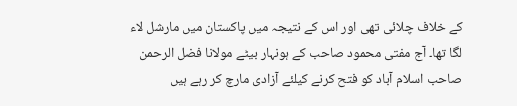کے خلاف چلائی تھی اور اس کے نتیجہ میں پاکستان میں مارشل لاء لگا تھا۔ آج مفتی محمود صاحب کے ہونہار بیٹے مولانا فضل الرحمن صاحب اسلام آباد کو فتح کرنے کیلئے آزادی مارچ کر رہے ہیں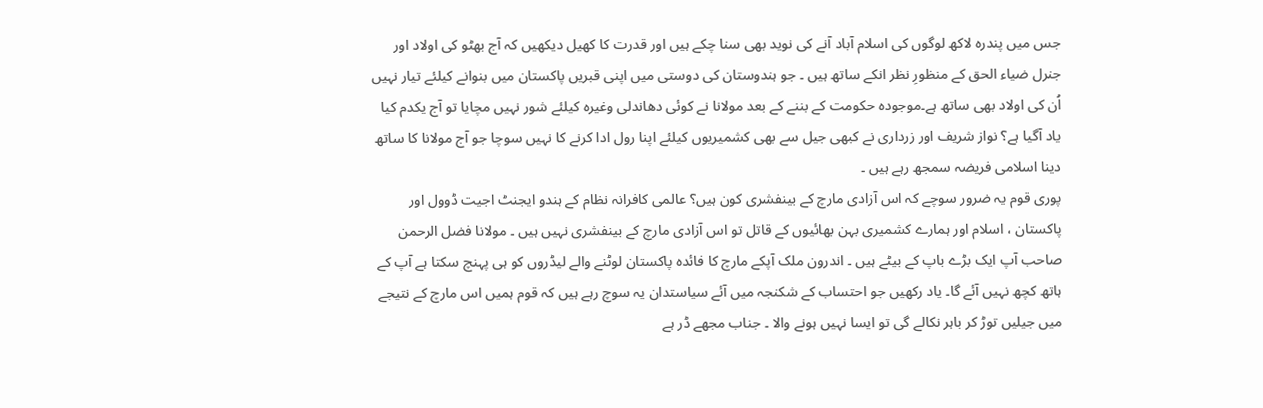جس میں پندرہ لاکھ لوگوں کی اسلام آباد آنے کی نوید بھی سنا چکے ہیں اور قدرت کا کھیل دیکھیں کہ آج بھٹو کی اولاد اور جنرل ضیاء الحق کے منظورِ نظر انکے ساتھ ہیں ۔ جو ہندوستان کی دوستی میں اپنی قبریں پاکستان میں بنوانے کیلئے تیار نہیں اُن کی اولاد بھی ساتھ ہے۔موجودہ حکومت کے بننے کے بعد مولانا نے کوئی دھاندلی وغیرہ کیلئے شور نہیں مچایا تو آج یکدم کیا یاد آگیا ہے؟ نواز شریف اور زرداری نے کبھی جیل سے بھی کشمیریوں کیلئے اپنا رول ادا کرنے کا نہیں سوچا جو آج مولانا کا ساتھ دینا اسلامی فریضہ سمجھ رہے ہیں ۔
پوری قوم یہ ضرور سوچے کہ اس آزادی مارچ کے بینفشری کون ہیں؟ عالمی کافرانہ نظام کے ہندو ایجنٹ اجیت ڈوول اور پاکستان ، اسلام اور ہمارے کشمیری بہن بھائیوں کے قاتل تو اس آزادی مارچ کے بینفشری نہیں ہیں ۔ مولانا فضل الرحمن صاحب آپ ایک بڑے باپ کے بیٹے ہیں ۔ اندرون ملک آپکے مارچ کا فائدہ پاکستان لوٹنے والے لیڈروں کو ہی پہنچ سکتا ہے آپ کے ہاتھ کچھ نہیں آئے گا۔ یاد رکھیں جو احتساب کے شکنجہ میں آئے سیاستدان یہ سوچ رہے ہیں کہ قوم ہمیں اس مارچ کے نتیجے میں جیلیں توڑ کر باہر نکالے گی تو ایسا نہیں ہونے والا ۔ جناب مجھے ڈر ہے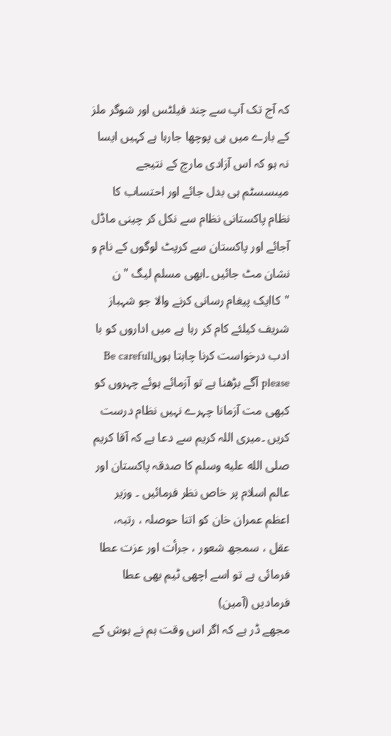کہ آج تک آپ سے چند فیلٹس اور شوگر ملز کے بارے میں ہی پوچھا جارہا ہے کہیں ایسا نہ ہو کہ اس آزادی مارچ کے نتیجے میںسسٹم ہی بدل جائے اور احتساب کا نظام پاکستانی نظام سے نکل کر چینی ماڈل آجائے اور پاکستان سے کرپٹ لوگوں کے نام و نشان مٹ جائیں ۔ابھی مسلم لیگ "ن "کاایک پیغام رسانی کرنے والا جو شہباز شریف کیلئے کام کر رہا ہے میں اداروں کو با ادب درخواست کرنا چاہتا ہوںBe carefull please آگے بڑھنا ہے تو آزمائے ہوئے چہروں کو کبھی مت آزمانا چہرے نہیں نظام درست کریں ۔میری اللہ کریم سے دعا ہے کہ آقا کریم صلى الله عليه وسلم کا صدقہ پاکستان اور عالم اسلام پر خاص نظر فرمائیں ۔ وزیر اعظم عمران خان کو اتنا حوصلہ ، رتبہ، عقل ، سمجھ شعور ، جرأت اور عزت عطا فرمائی ہے تو اسے اچھی ٹیم بھی عطا فرمادیں (آمین)
مجھے ڈر ہے کہ اگر اس وقت ہم نے ہوش کے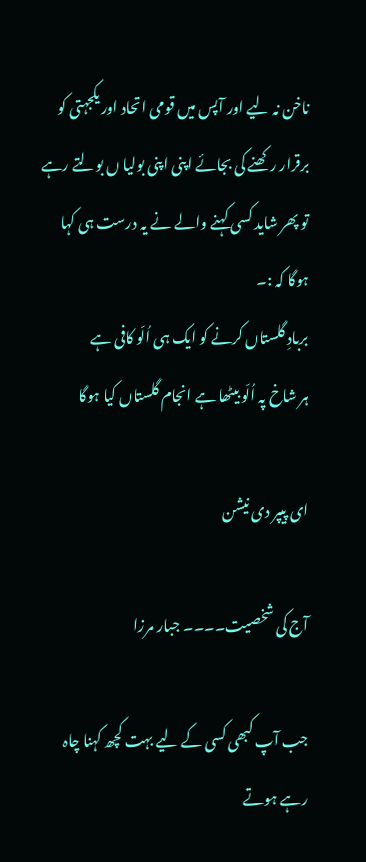ناخن نہ لیے اور آپس میں قومی اتحاد اور یکجہتی کو برقرار رکھنے کی بجائے اپنی اپنی بولیا ں بولتے رہے تو پھر شاید کسی کہنے والے نے یہ درست ہی کہا ہوگا کہ :۔
بربادِ گلستاں کرنے کو ایک ہی اُلّو کافی ہے
ہر شاخ پہ اُلّو بیٹھا ہے انجام گلستاں کیا ہوگا

ای پیپر دی نیشن

آج کی شخصیت۔۔۔۔ جبار مرزا

جب آپ کبھی کسی کے لیے بہت کچھ کہنا چاہ رہے ہوتے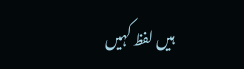ہیں لفظ کہیں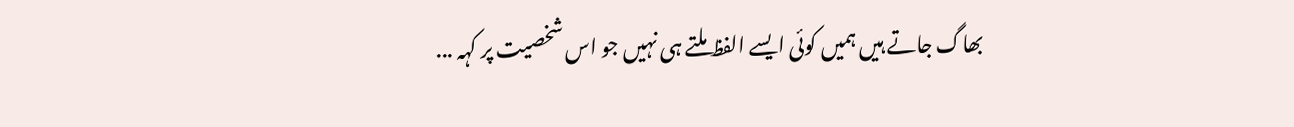بھاگ جاتے ہیں ہمیں کوئی ایسے الفظ ملتے ہی نہیں جو اس شخصیت پر کہہ ...